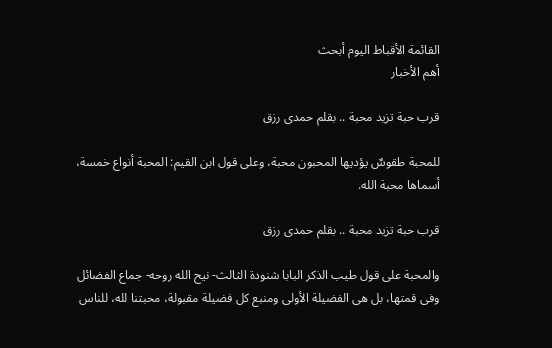القائمة الأقباط اليوم أبحث
أهم الأخبار

قرب حبة تزيد محبة .. بقلم حمدى رزق

للمحبة طقوسٌ يؤديها المحبون محبة، وعلى قول ابن القيم: المحبة أنواع خمسة، أسماها محبة الله.

قرب حبة تزيد محبة .. بقلم حمدى رزق

والمحبة على قول طيب الذكر البابا شنودة الثالث- نيح الله روحه- جماع الفضائل وفى قمتها، بل هى الفضيلة الأولى ومنبع كل فضيلة مقبولة، محبتنا لله، للناس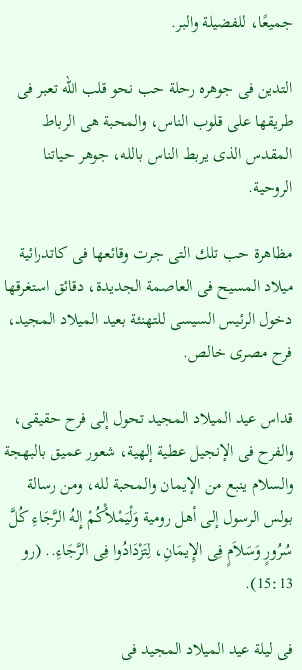جميعًا، للفضيلة والبر.

التدين فى جوهره رحلة حب نحو قلب الله تعبر فى طريقها على قلوب الناس، والمحبة هى الرباط المقدس الذى يربط الناس بالله، جوهر حياتنا الروحية.

مظاهرة حب تلك التى جرت وقائعها فى كاتدرائية ميلاد المسيح فى العاصمة الجديدة، دقائق استغرقها دخول الرئيس السيسى للتهنئة بعيد الميلاد المجيد، فرح مصرى خالص.

قداس عيد الميلاد المجيد تحول إلى فرح حقيقى، والفرح فى الإنجيل عطية إلهية، شعور عميق بالبهجة والسلام ينبع من الإيمان والمحبة لله، ومن رسالة بولس الرسول إلى أهل رومية وَلْيَمْلأْكُمْ إِلهُ الرَّجَاءِ كُلَّ سُرُورٍ وَسَلاَمٍ فِى الإِيمَانِ، لِتَزْدَادُوا فِى الرَّجَاءِ.. (رو 15:13).

فى ليلة عيد الميلاد المجيد فى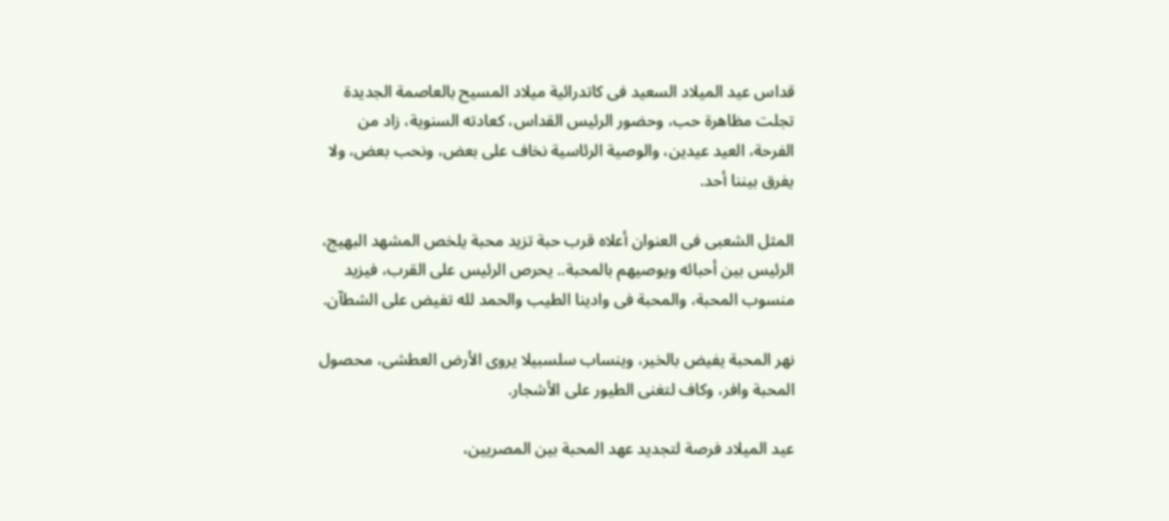قداس عيد الميلاد السعيد فى كاتدرائية ميلاد المسيح بالعاصمة الجديدة تجلت مظاهرة حب، وحضور الرئيس القداس، كعادته السنوية، زاد من الفرحة، العيد عيدين، والوصية الرئاسية نخاف على بعض، ونحب بعض، ولا يفرق بيننا أحد.

المثل الشعبى فى العنوان أعلاه قرب حبة تزيد محبة يلخص المشهد البهيج، الرئيس بين أحبائه ويوصيهم بالمحبة.. يحرص الرئيس على القرب، فيزيد منسوب المحبة، والمحبة فى وادينا الطيب والحمد لله تفيض على الشطآن.

نهر المحبة يفيض بالخير، وينساب سلسبيلا يروى الأرض العطشى، محصول المحبة وافر، وكاف لتغنى الطيور على الأشجار.

عيد الميلاد فرصة لتجديد عهد المحبة بين المصريين،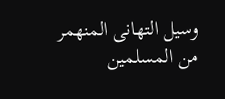وسيل التهانى المنهمر من المسلمين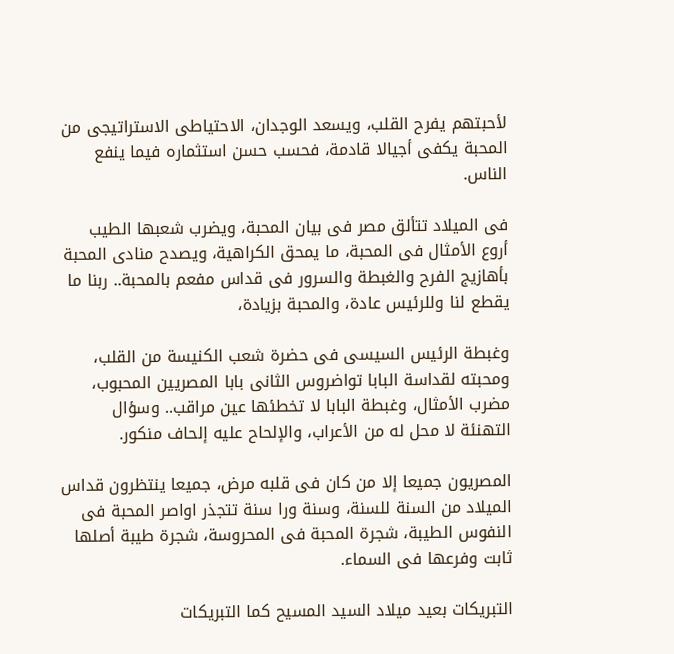لأحبتهم يفرح القلب، ويسعد الوجدان، الاحتياطى الاستراتيجى من المحبة يكفى أجيالا قادمة، فحسب حسن استثماره فيما ينفع الناس.

فى الميلاد تتألق مصر فى بيان المحبة، ويضرب شعبها الطيب أروع الأمثال فى المحبة، ما يمحق الكراهية، ويصدح منادى المحبة بأهازيج الفرح والغبطة والسرور فى قداس مفعم بالمحبة.. ربنا ما يقطع لنا وللرئيس عادة، والمحبة بزيادة،

وغبطة الرئيس السيسى فى حضرة شعب الكنيسة من القلب، ومحبته لقداسة البابا تواضروس الثانى بابا المصريين المحبوب، مضرب الأمثال، وغبطة البابا لا تخطئها عين مراقب.. وسؤال التهنئة لا محل له من الأعراب، والإلحاح عليه إلحاف منكور.

المصريون جميعا إلا من كان فى قلبه مرض، جميعا ينتظرون قداس الميلاد من السنة للسنة، وسنة ورا سنة تتجذر اواصر المحبة فى النفوس الطيبة، شجرة المحبة فى المحروسة، شجرة طيبة أصلها ثابت وفرعها فى السماء.

التبريكات بعيد ميلاد السيد المسيح كما التبريكات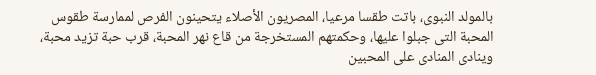بالمولد النبوى، باتت طقسا مرعيا، المصريون الأصلاء يتحينون الفرص لممارسة طقوس المحبة التى جبلوا عليها، وحكمتهم المستخرجة من قاع نهر المحبة، قرب حبة تزيد محبة، وينادى المنادى على المحبين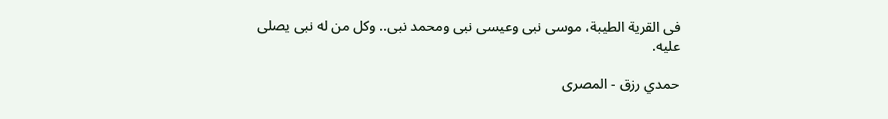فى القرية الطيبة، موسى نبى وعيسى نبى ومحمد نبى.. وكل من له نبى يصلى عليه.

حمدي رزق - المصرى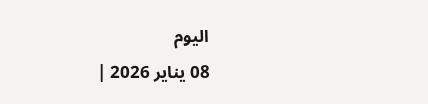اليوم
08 يناير 2026 |